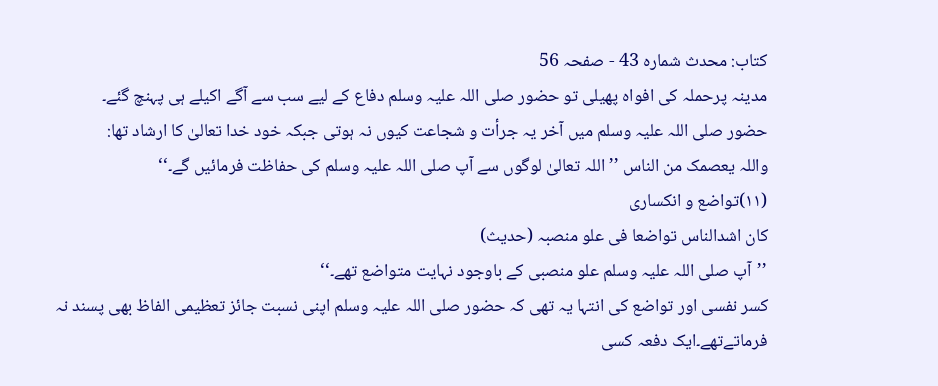کتاب: محدث شمارہ 43 - صفحہ 56
مدینہ پرحملہ کی افواہ پھیلی تو حضور صلی اللہ علیہ وسلم دفاع کے لیے سب سے آگے اکیلے ہی پہنچ گئے۔
حضور صلی اللہ علیہ وسلم میں آخر یہ جرأت و شجاعت کیوں نہ ہوتی جبکہ خود خدا تعالیٰ کا ارشاد تھا:
واللہ یعصمک من الناس ’’اللہ تعالیٰ لوگوں سے آپ صلی اللہ علیہ وسلم کی حفاظت فرمائیں گے۔‘‘
(۱۱)تواضع و انکساری
کان اشدالناس تواضعا فی علو منصبہ (حدیث)
’’آپ صلی اللہ علیہ وسلم علو منصبی کے باوجود نہایت متواضع تھے۔‘‘
کسر نفسی اور تواضع کی انتہا یہ تھی کہ حضور صلی اللہ علیہ وسلم اپنی نسبت جائز تعظیمی الفاظ بھی پسند نہ فرماتےتھے۔ایک دفعہ کسی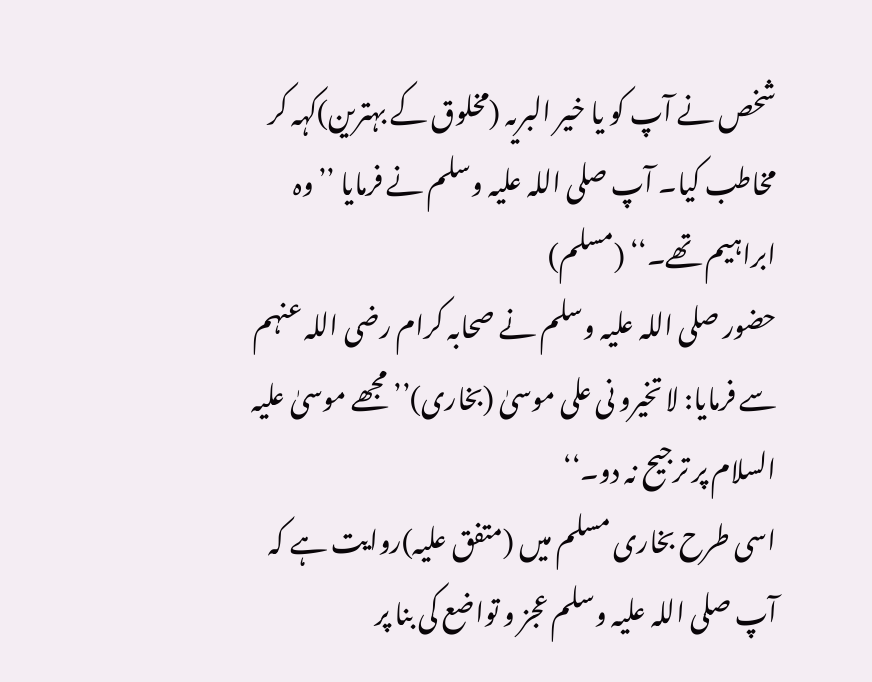شخص نے آپ کو یا خیر البریہ (مخلوق کے بہترین)کہہ کر مخاطب کیا۔ آپ صلی اللہ علیہ وسلم نے فرمایا ’’وہ ابراہیم تھے۔‘‘ (مسلم)
حضور صلی اللہ علیہ وسلم نے صحابہ کرام رضی اللہ عنہم سے فرمایا: لا تخیرو نی علی موسیٰ (بخاری)’’مجھے موسیٰ علیہ السلام پر ترجیح نہ دو۔‘‘
اسی طرح بخاری مسلم میں (متفق علیہ)روایت ہے کہ آپ صلی اللہ علیہ وسلم عجز و تواضع کی بنا پر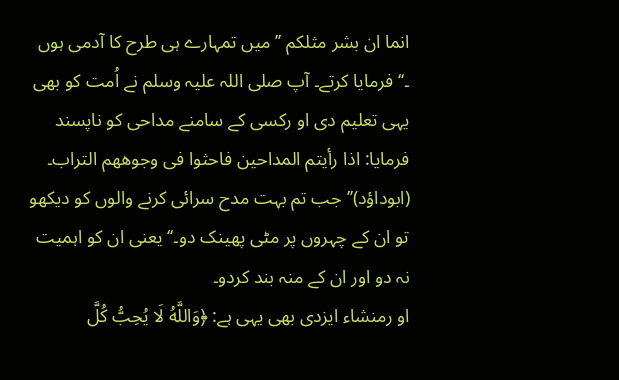انما ان بشر مثلکم ’’ میں تمہارے ہی طرح کا آدمی ہوں ۔‘‘ فرمایا کرتے۔ آپ صلی اللہ علیہ وسلم نے اُمت کو بھی یہی تعلیم دی او رکسی کے سامنے مداحی کو ناپسند فرمایا: اذا رأیتم المداحین فاحثوا فی وجوھھم التراب۔ (ابوداؤد)’’جب تم بہت مدح سرائی کرنے والوں کو دیکھو تو ان کے چہروں پر مٹی پھینک دو۔‘‘ یعنی ان کو اہمیت نہ دو اور ان کے منہ بند کردو۔
او رمنشاء ایزدی بھی یہی ہے: ﴿وَاللَّهُ لَا يُحِبُّ كُلَّ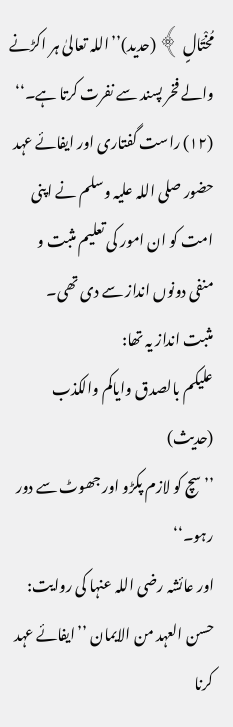مُخْتَالٍ ﴾ (حدید)’’اللہ تعالیٰ ہر اکڑنے والے فخر پسند سے نفرت کرتا ہے۔‘‘
(۱۲) راست گفتاری اور ایفائے عہد
حضور صلی اللہ علیہ وسلم نے اپنی امت کو ان امور کی تعلیم مثبت و منفی دونوں انداز سے دی تھی۔
مثبت انداز یہ تھا:
علیکم بالصدق وایاکم والکذب (حدیث)
’’سچ کو لازم پکڑو اور جھوٹ سے دور رہو۔‘‘
اور عائشہ رضی اللہ عنہا کی روایت: حسن العہد من الایمان ’’ایفائے عہد کرنا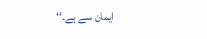ایمان سے ہے۔‘‘